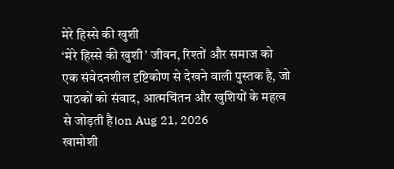मेरे हिस्से की खुशी
‘मेरे हिस्से की खुशी’ जीवन, रिश्तों और समाज को एक संवेदनशील दृष्टिकोण से देखने वाली पुस्तक है, जो पाठकों को संवाद, आत्मचिंतन और खुशियों के महत्व से जोड़ती है।on Aug 21, 2026
खामोशी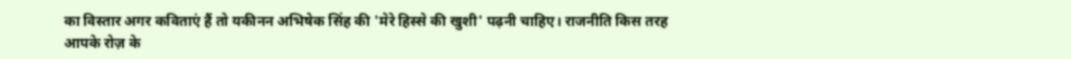का विस्तार अगर कविताएं हैं तो यकीनन अभिषेक सिंह की 'मेरे हिस्से की खुशी' पढ़नी चाहिए। राजनीति किस तरह आपके रोज़ के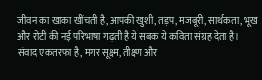जीवन का खाका खींचती है, आपकी खुशी, तड़प, मजबूरी, सार्थकता, भूख और रोटी की नई परिभाषा गढ़ती है ये सबक ये कविता संग्रह देता है।
संवाद एकतरफा है, मगर सूक्ष्म, तीक्ष्ण और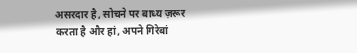असरदार है, सोचने पर बाध्य ज़रूर करता है और हां, अपने गिरेबां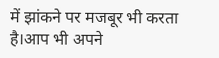में झांकने पर मजबूर भी करता है।आप भी अपने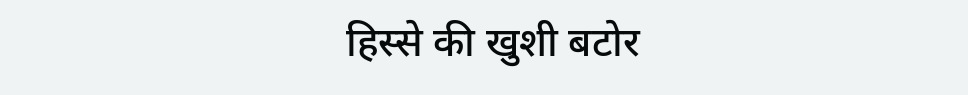हिस्से की खुशी बटोर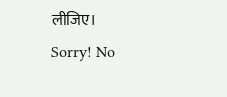लीजिए।
Sorry! No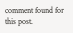comment found for this post.